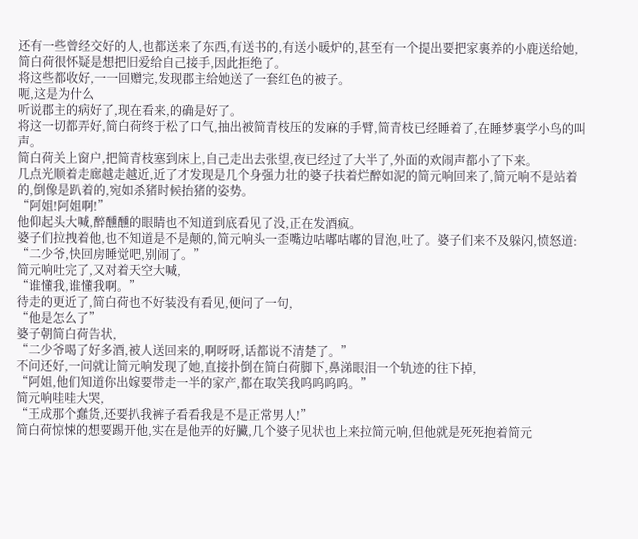还有一些曾经交好的人,也都送来了东西,有送书的,有送小暖炉的,甚至有一个提出要把家裏养的小鹿送给她,简白荷很怀疑是想把旧爱给自己接手,因此拒绝了。
将这些都收好,一一回赠完,发现郡主给她送了一套红色的被子。
呃,这是为什么
听说郡主的病好了,现在看来,的确是好了。
将这一切都弄好,简白荷终于松了口气,抽出被简青枝压的发麻的手臂,简青枝已经睡着了,在睡梦裏学小鸟的叫声。
简白荷关上窗户,把简青枝塞到床上,自己走出去张望,夜已经过了大半了,外面的欢闹声都小了下来。
几点光顺着走廊越走越近,近了才发现是几个身强力壮的婆子扶着烂醉如泥的简元响回来了,简元响不是站着的,倒像是趴着的,宛如杀猪时候抬猪的姿势。
“阿姐!阿姐啊!”
他仰起头大喊,醉醺醺的眼睛也不知道到底看见了没,正在发酒疯。
婆子们拉拽着他,也不知道是不是颠的,简元响头一歪嘴边咕嘟咕嘟的冒泡,吐了。婆子们来不及躲闪,愤怒道:
“二少爷,快回房睡觉吧,别闹了。”
简元响吐完了,又对着天空大喊,
“谁懂我,谁懂我啊。”
待走的更近了,简白荷也不好装没有看见,便问了一句,
“他是怎么了”
婆子朝简白荷告状,
“二少爷喝了好多酒,被人送回来的,啊呀呀,话都说不清楚了。”
不问还好,一问就让简元响发现了她,直接扑倒在简白荷脚下,鼻涕眼泪一个轨迹的往下掉,
“阿姐,他们知道你出嫁要带走一半的家产,都在取笑我呜呜呜呜。”
简元响哇哇大哭,
“王成那个蠢货,还要扒我裤子看看我是不是正常男人!”
简白荷惊悚的想要踢开他,实在是他弄的好臟,几个婆子见状也上来拉简元响,但他就是死死抱着简元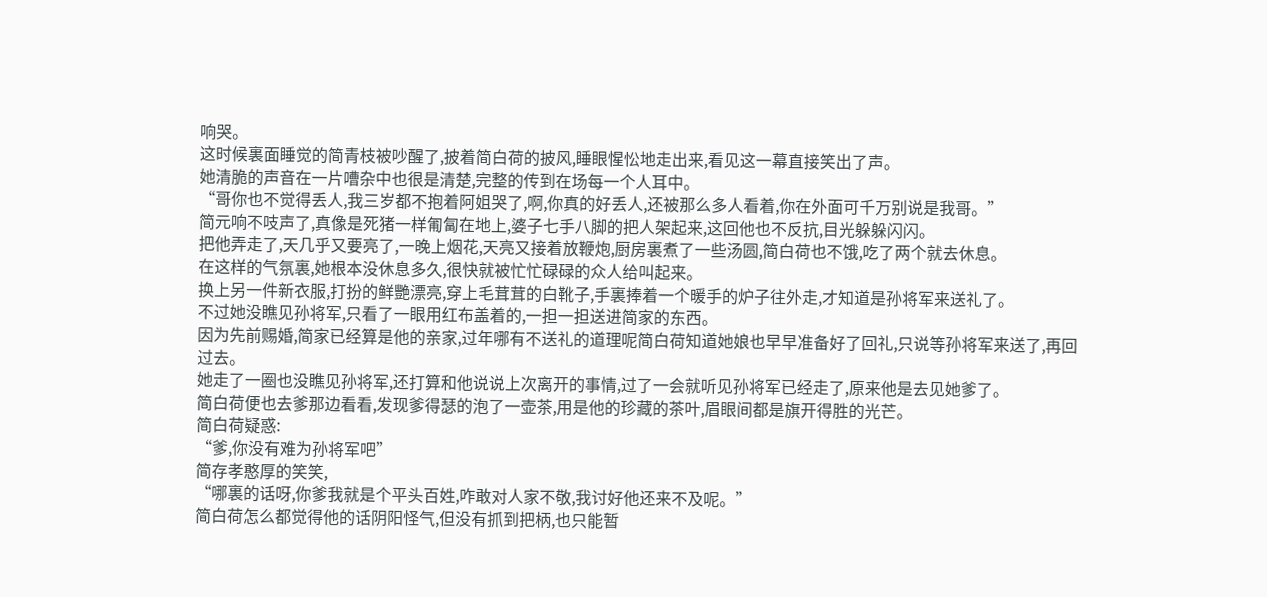响哭。
这时候裏面睡觉的简青枝被吵醒了,披着简白荷的披风,睡眼惺忪地走出来,看见这一幕直接笑出了声。
她清脆的声音在一片嘈杂中也很是清楚,完整的传到在场每一个人耳中。
“哥你也不觉得丢人,我三岁都不抱着阿姐哭了,啊,你真的好丢人,还被那么多人看着,你在外面可千万别说是我哥。”
简元响不吱声了,真像是死猪一样匍匐在地上,婆子七手八脚的把人架起来,这回他也不反抗,目光躲躲闪闪。
把他弄走了,天几乎又要亮了,一晚上烟花,天亮又接着放鞭炮,厨房裏煮了一些汤圆,简白荷也不饿,吃了两个就去休息。
在这样的气氛裏,她根本没休息多久,很快就被忙忙碌碌的众人给叫起来。
换上另一件新衣服,打扮的鲜艷漂亮,穿上毛茸茸的白靴子,手裏捧着一个暖手的炉子往外走,才知道是孙将军来送礼了。
不过她没瞧见孙将军,只看了一眼用红布盖着的,一担一担送进简家的东西。
因为先前赐婚,简家已经算是他的亲家,过年哪有不送礼的道理呢简白荷知道她娘也早早准备好了回礼,只说等孙将军来送了,再回过去。
她走了一圈也没瞧见孙将军,还打算和他说说上次离开的事情,过了一会就听见孙将军已经走了,原来他是去见她爹了。
简白荷便也去爹那边看看,发现爹得瑟的泡了一壶茶,用是他的珍藏的茶叶,眉眼间都是旗开得胜的光芒。
简白荷疑惑:
“爹,你没有难为孙将军吧”
简存孝憨厚的笑笑,
“哪裏的话呀,你爹我就是个平头百姓,咋敢对人家不敬,我讨好他还来不及呢。”
简白荷怎么都觉得他的话阴阳怪气,但没有抓到把柄,也只能暂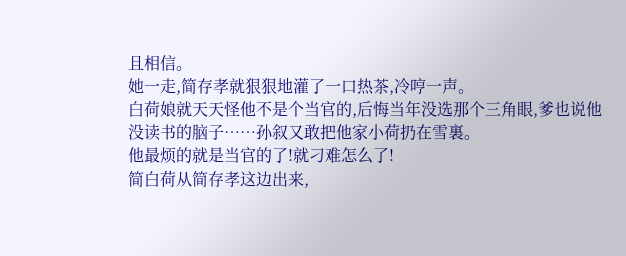且相信。
她一走,简存孝就狠狠地灌了一口热茶,冷哼一声。
白荷娘就天天怪他不是个当官的,后悔当年没选那个三角眼,爹也说他没读书的脑子……孙叙又敢把他家小荷扔在雪裏。
他最烦的就是当官的了!就刁难怎么了!
简白荷从简存孝这边出来,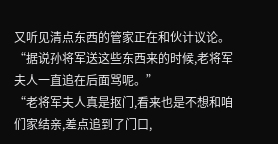又听见清点东西的管家正在和伙计议论。
“据说孙将军送这些东西来的时候,老将军夫人一直追在后面骂呢。”
“老将军夫人真是抠门,看来也是不想和咱们家结亲,差点追到了门口,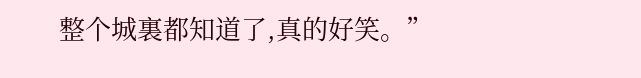整个城裏都知道了,真的好笑。”